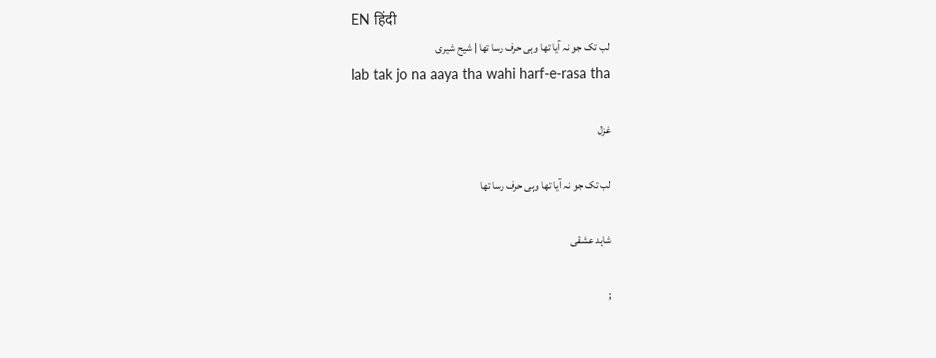EN हिंदी
لب تک جو نہ آیا تھا وہی حرف رسا تھا | شیح شیری
lab tak jo na aaya tha wahi harf-e-rasa tha

غزل

لب تک جو نہ آیا تھا وہی حرف رسا تھا

شاہد عشقی

;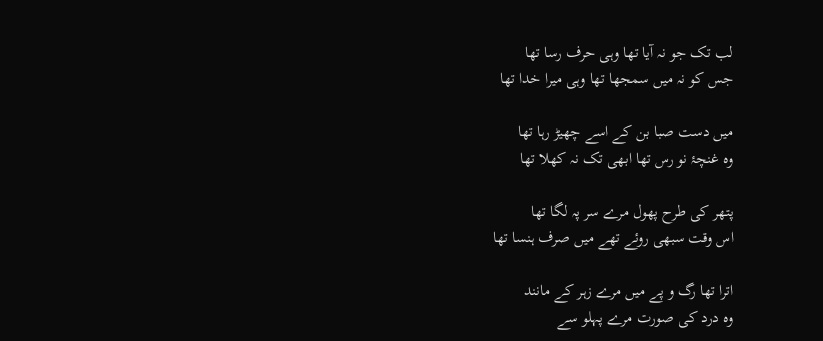لب تک جو نہ آیا تھا وہی حرف رسا تھا
جس کو نہ میں سمجھا تھا وہی میرا خدا تھا

میں دست صبا بن کے اسے چھیڑ رہا تھا
وہ غنچۂ نو رس تھا ابھی تک نہ کھلا تھا

پتھر کی طرح پھول مرے سر پہ لگا تھا
اس وقت سبھی روئے تھے میں صرف ہنسا تھا

اترا تھا رگ و پے میں مرے زہر کے مانند
وہ درد کی صورت مرے پہلو سے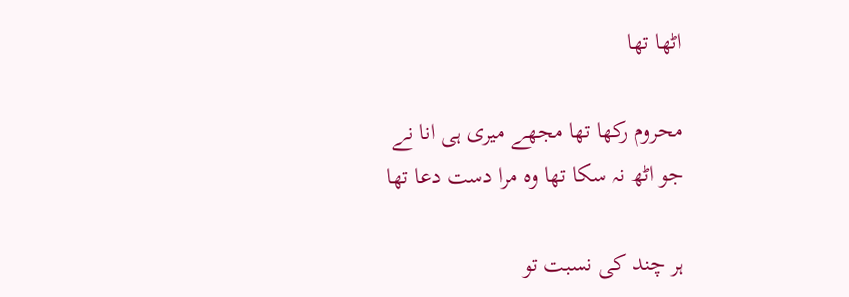اٹھا تھا

محروم رکھا تھا مجھے میری ہی انا نے
جو اٹھ نہ سکا تھا وہ مرا دست دعا تھا

ہر چند کی نسبت تو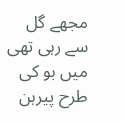مجھے گل سے رہی تھی
میں بو کی طرح پیرہن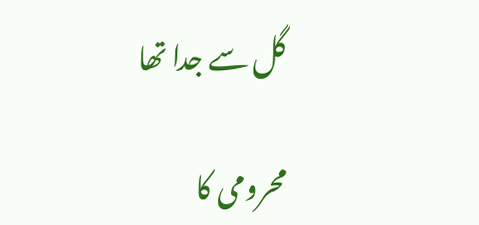گل سے جدا تھا

محرومی کا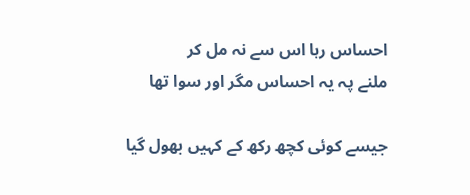احساس رہا اس سے نہ مل کر
ملنے پہ یہ احساس مگر اور سوا تھا

جیسے کوئی کچھ رکھ کے کہیں بھول گیا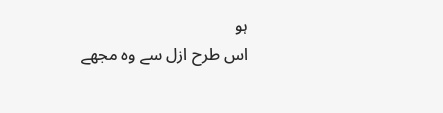ہو
اس طرح ازل سے وہ مجھے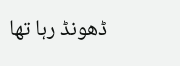ڈھونڈ رہا تھا